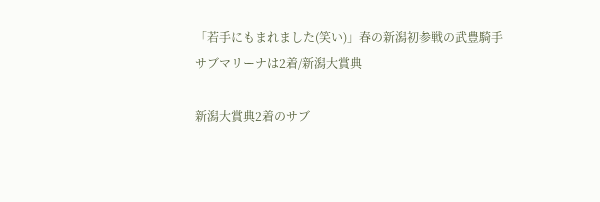「若手にもまれました(笑い)」春の新潟初参戦の武豊騎手サブマリーナは2着/新潟大賞典

新潟大賞典2着のサブ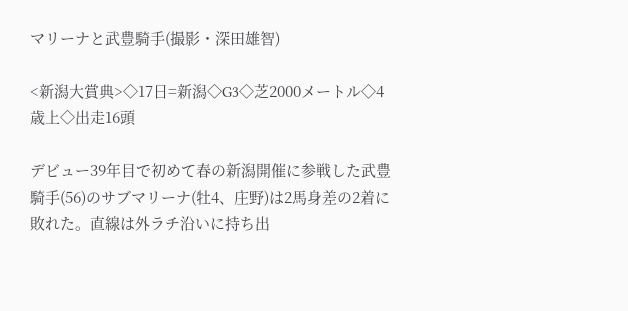マリーナと武豊騎手(撮影・深田雄智)

<新潟大賞典>◇17日=新潟◇G3◇芝2000メートル◇4歳上◇出走16頭

デビュー39年目で初めて春の新潟開催に参戦した武豊騎手(56)のサブマリーナ(牡4、庄野)は2馬身差の2着に敗れた。直線は外ラチ沿いに持ち出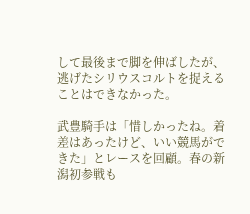して最後まで脚を伸ばしたが、逃げたシリウスコルトを捉えることはできなかった。

武豊騎手は「惜しかったね。着差はあったけど、いい競馬ができた」とレースを回顧。春の新潟初参戦も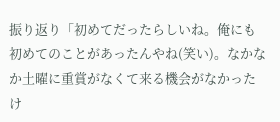振り返り「初めてだったらしいね。俺にも初めてのことがあったんやね(笑い)。なかなか土曜に重賞がなくて来る機会がなかったけ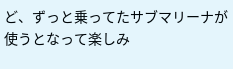ど、ずっと乗ってたサブマリーナが使うとなって楽しみ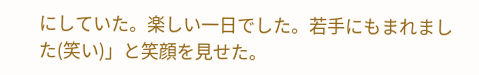にしていた。楽しい一日でした。若手にもまれました(笑い)」と笑顔を見せた。